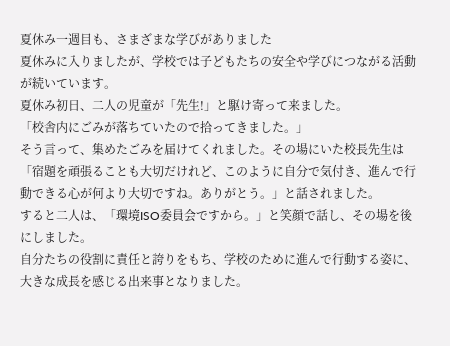夏休み一週目も、さまざまな学びがありました
夏休みに入りましたが、学校では子どもたちの安全や学びにつながる活動が続いています。
夏休み初日、二人の児童が「先生!」と駆け寄って来ました。
「校舎内にごみが落ちていたので拾ってきました。」
そう言って、集めたごみを届けてくれました。その場にいた校長先生は「宿題を頑張ることも大切だけれど、このように自分で気付き、進んで行動できる心が何より大切ですね。ありがとう。」と話されました。
すると二人は、「環境ISO委員会ですから。」と笑顔で話し、その場を後にしました。
自分たちの役割に責任と誇りをもち、学校のために進んで行動する姿に、大きな成長を感じる出来事となりました。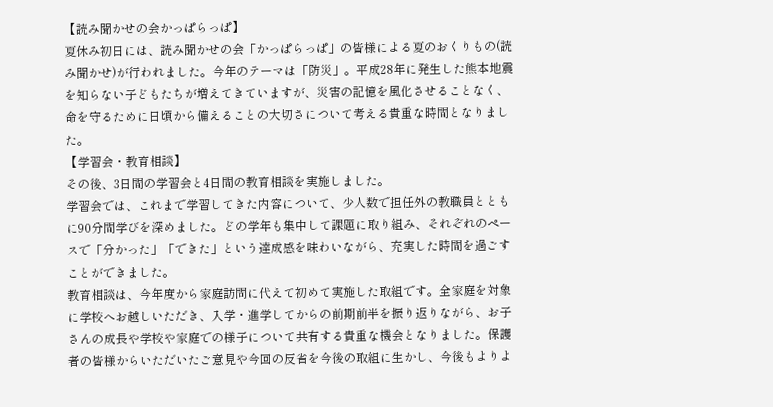【読み聞かせの会かっぱらっぱ】
夏休み初日には、読み聞かせの会「かっぱらっぱ」の皆様による夏のおくりもの(読み聞かせ)が行われました。今年のテーマは「防災」。平成28年に発生した熊本地震を知らない子どもたちが増えてきていますが、災害の記憶を風化させることなく、命を守るために日頃から備えることの大切さについて考える貴重な時間となりました。
【学習会・教育相談】
その後、3日間の学習会と4日間の教育相談を実施しました。
学習会では、これまで学習してきた内容について、少人数で担任外の教職員とともに90分間学びを深めました。どの学年も集中して課題に取り組み、それぞれのペースで「分かった」「できた」という達成感を味わいながら、充実した時間を過ごすことができました。
教育相談は、今年度から家庭訪問に代えて初めて実施した取組です。全家庭を対象に学校へお越しいただき、入学・進学してからの前期前半を振り返りながら、お子さんの成長や学校や家庭での様子について共有する貴重な機会となりました。保護者の皆様からいただいたご意見や今回の反省を今後の取組に生かし、今後もよりよ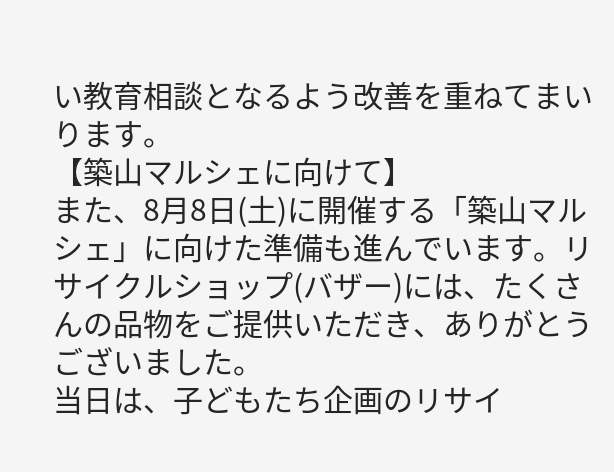い教育相談となるよう改善を重ねてまいります。
【築山マルシェに向けて】
また、8月8日(土)に開催する「築山マルシェ」に向けた準備も進んでいます。リサイクルショップ(バザー)には、たくさんの品物をご提供いただき、ありがとうございました。
当日は、子どもたち企画のリサイ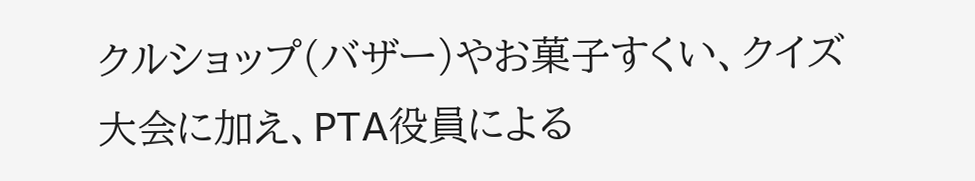クルショップ(バザー)やお菓子すくい、クイズ大会に加え、PTA役員による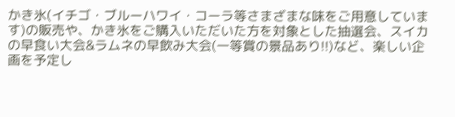かき氷(イチゴ・ブルーハワイ・コーラ等さまざまな味をご用意しています)の販売や、かき氷をご購入いただいた方を対象とした抽選会、スイカの早食い大会&ラムネの早飲み大会(一等賞の景品あり!!)など、楽しい企画を予定し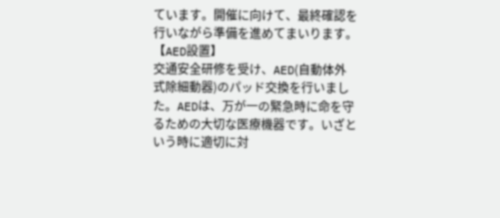ています。開催に向けて、最終確認を行いながら準備を進めてまいります。
【AED設置】
交通安全研修を受け、AED(自動体外式除細動器)のパッド交換を行いました。AEDは、万が一の緊急時に命を守るための大切な医療機器です。いざという時に適切に対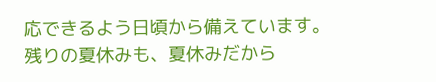応できるよう日頃から備えています。
残りの夏休みも、夏休みだから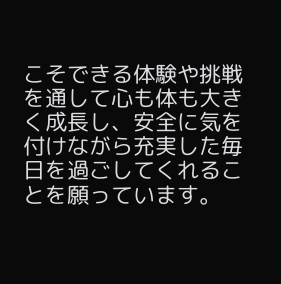こそできる体験や挑戦を通して心も体も大きく成長し、安全に気を付けながら充実した毎日を過ごしてくれることを願っています。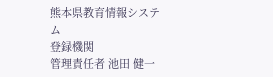熊本県教育情報システム
登録機関
管理責任者 池田 健一